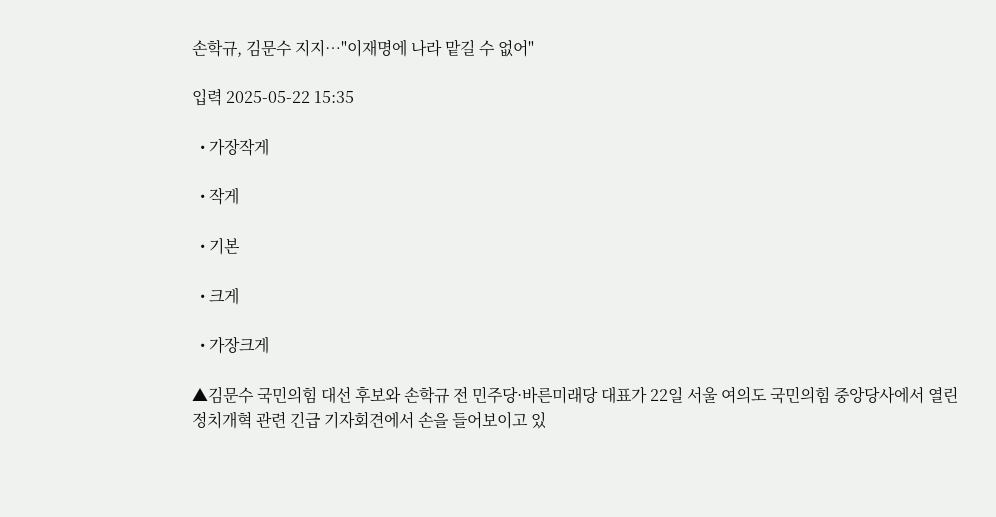손학규, 김문수 지지…"이재명에 나라 맡길 수 없어"

입력 2025-05-22 15:35

  • 가장작게

  • 작게

  • 기본

  • 크게

  • 가장크게

▲김문수 국민의힘 대선 후보와 손학규 전 민주당·바른미래당 대표가 22일 서울 여의도 국민의힘 중앙당사에서 열린 정치개혁 관련 긴급 기자회견에서 손을 들어보이고 있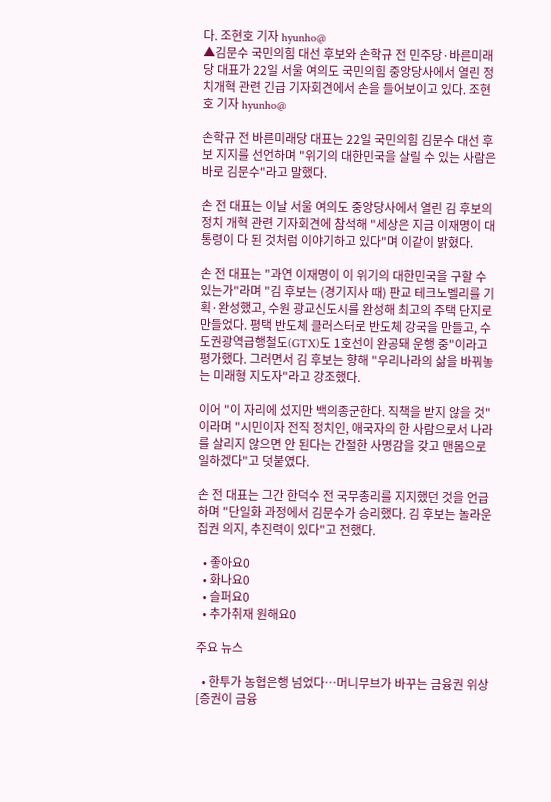다. 조현호 기자 hyunho@
▲김문수 국민의힘 대선 후보와 손학규 전 민주당·바른미래당 대표가 22일 서울 여의도 국민의힘 중앙당사에서 열린 정치개혁 관련 긴급 기자회견에서 손을 들어보이고 있다. 조현호 기자 hyunho@

손학규 전 바른미래당 대표는 22일 국민의힘 김문수 대선 후보 지지를 선언하며 "위기의 대한민국을 살릴 수 있는 사람은 바로 김문수"라고 말했다.

손 전 대표는 이날 서울 여의도 중앙당사에서 열린 김 후보의 정치 개혁 관련 기자회견에 참석해 "세상은 지금 이재명이 대통령이 다 된 것처럼 이야기하고 있다"며 이같이 밝혔다.

손 전 대표는 "과연 이재명이 이 위기의 대한민국을 구할 수 있는가"라며 "김 후보는 (경기지사 때) 판교 테크노벨리를 기획·완성했고, 수원 광교신도시를 완성해 최고의 주택 단지로 만들었다. 평택 반도체 클러스터로 반도체 강국을 만들고, 수도권광역급행철도(GTX)도 1호선이 완공돼 운행 중"이라고 평가했다. 그러면서 김 후보는 향해 "우리나라의 삶을 바꿔놓는 미래형 지도자"라고 강조했다.

이어 "이 자리에 섰지만 백의종군한다. 직책을 받지 않을 것"이라며 "시민이자 전직 정치인, 애국자의 한 사람으로서 나라를 살리지 않으면 안 된다는 간절한 사명감을 갖고 맨몸으로 일하겠다"고 덧붙였다.

손 전 대표는 그간 한덕수 전 국무총리를 지지했던 것을 언급하며 "단일화 과정에서 김문수가 승리했다. 김 후보는 놀라운 집권 의지, 추진력이 있다"고 전했다.

  • 좋아요0
  • 화나요0
  • 슬퍼요0
  • 추가취재 원해요0

주요 뉴스

  • 한투가 농협은행 넘었다…머니무브가 바꾸는 금융권 위상[증권이 금융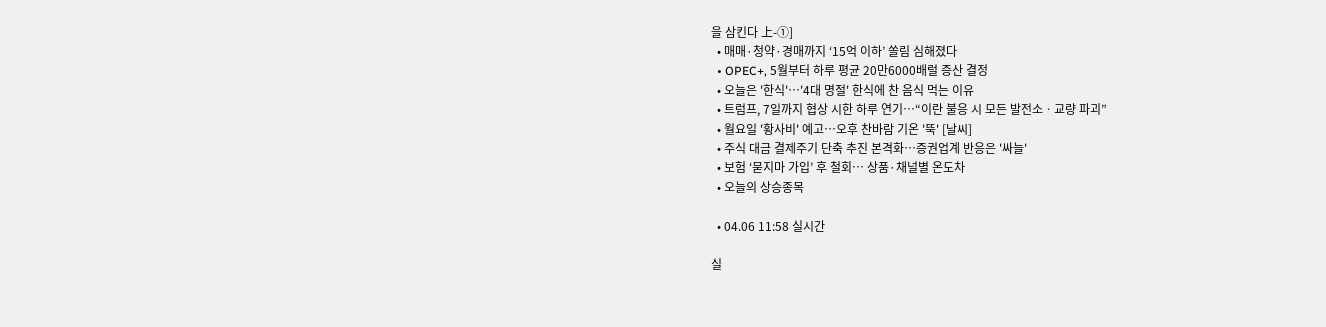을 삼킨다 上-①]
  • 매매·청약·경매까지 ‘15억 이하’ 쏠림 심해졌다
  • OPEC+, 5월부터 하루 평균 20만6000배럴 증산 결정
  • 오늘은 '한식'…'4대 명절' 한식에 찬 음식 먹는 이유
  • 트럼프, 7일까지 협상 시한 하루 연기⋯“이란 불응 시 모든 발전소ㆍ교량 파괴”
  • 월요일 '황사비' 예고…오후 찬바람 기온 '뚝' [날씨]
  • 주식 대금 결제주기 단축 추진 본격화…증권업계 반응은 '싸늘'
  • 보험 ‘묻지마 가입’ 후 철회⋯ 상품·채널별 온도차
  • 오늘의 상승종목

  • 04.06 11:58 실시간

실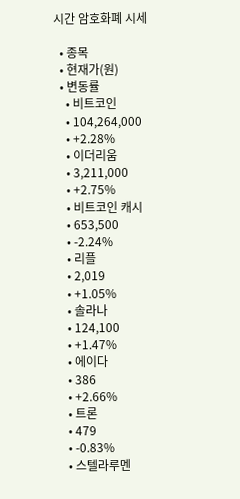시간 암호화폐 시세

  • 종목
  • 현재가(원)
  • 변동률
    • 비트코인
    • 104,264,000
    • +2.28%
    • 이더리움
    • 3,211,000
    • +2.75%
    • 비트코인 캐시
    • 653,500
    • -2.24%
    • 리플
    • 2,019
    • +1.05%
    • 솔라나
    • 124,100
    • +1.47%
    • 에이다
    • 386
    • +2.66%
    • 트론
    • 479
    • -0.83%
    • 스텔라루멘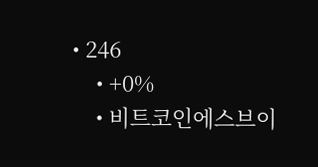• 246
    • +0%
    • 비트코인에스브이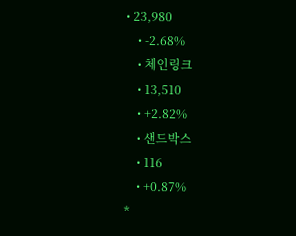• 23,980
    • -2.68%
    • 체인링크
    • 13,510
    • +2.82%
    • 샌드박스
    • 116
    • +0.87%
*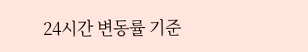24시간 변동률 기준